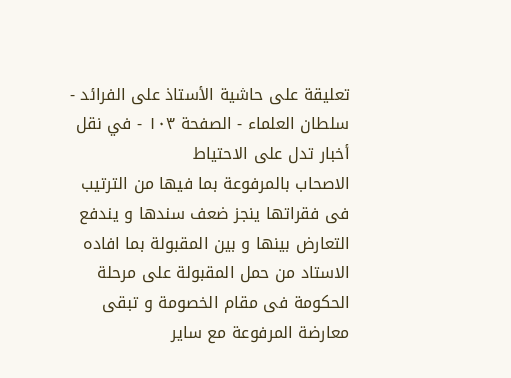تعليقة على حاشية الأستاذ على الفرائد - سلطان العلماء - الصفحة ١٠٣ - في نقل أخبار تدل على الاحتياط
الاصحاب بالمرفوعة بما فيها من الترتيب فى فقراتها ينجز ضعف سندها و يندفع التعارض بينها و بين المقبولة بما افاده الاستاد من حمل المقبولة على مرحلة الحكومة فى مقام الخصومة و تبقى معارضة المرفوعة مع ساير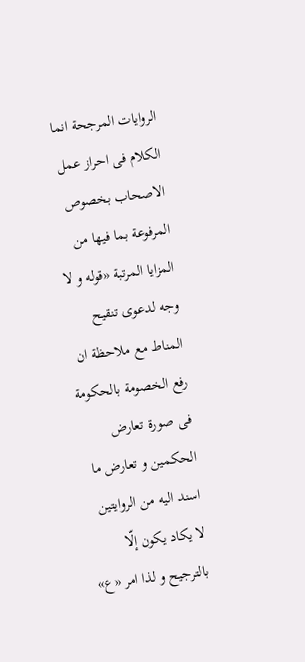الروايات المرجحة انما الكلام فى احراز عمل الاصحاب بخصوص المرفوعة بما فيها من المزايا المرتبة «قوله و لا وجه لدعوى تنقيح المناط مع ملاحظة ان رفع الخصومة بالحكومة فى صورة تعارض الحكمين و تعارض ما اسند اليه من الروايتين لا يكاد يكون إلّا بالترجيح و لذا امر «ع»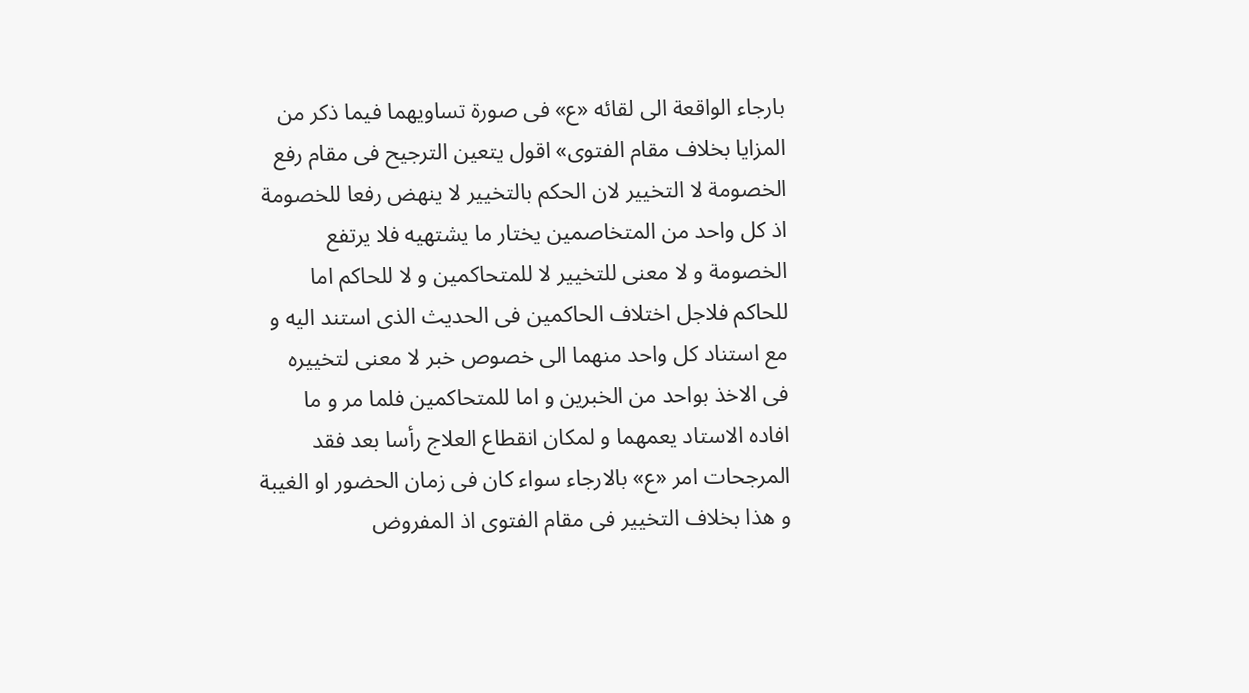بارجاء الواقعة الى لقائه «ع» فى صورة تساويهما فيما ذكر من المزايا بخلاف مقام الفتوى» اقول يتعين الترجيح فى مقام رفع الخصومة لا التخيير لان الحكم بالتخيير لا ينهض رفعا للخصومة اذ كل واحد من المتخاصمين يختار ما يشتهيه فلا يرتفع الخصومة و لا معنى للتخيير لا للمتحاكمين و لا للحاكم اما للحاكم فلاجل اختلاف الحاكمين فى الحديث الذى استند اليه و مع استناد كل واحد منهما الى خصوص خبر لا معنى لتخييره فى الاخذ بواحد من الخبرين و اما للمتحاكمين فلما مر و ما افاده الاستاد يعمهما و لمكان انقطاع العلاج رأسا بعد فقد المرجحات امر «ع» بالارجاء سواء كان فى زمان الحضور او الغيبة و هذا بخلاف التخيير فى مقام الفتوى اذ المفروض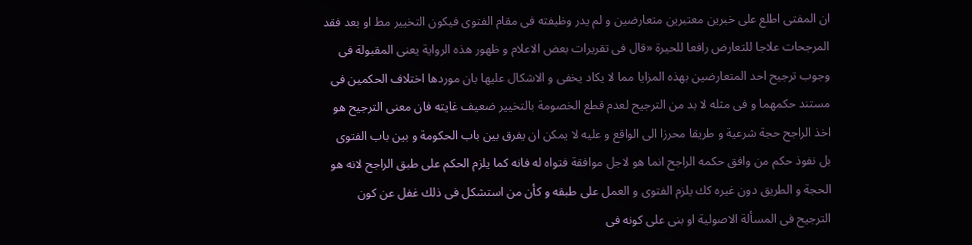ان المفتى اطلع على خبرين معتبرين متعارضين و لم يدر وظيفته فى مقام الفتوى فيكون التخيير مط او بعد فقد المرجحات علاجا للتعارض رافعا للحيرة «قال فى تقريرات بعض الاعلام و ظهور هذه الرواية يعنى المقبولة فى وجوب ترجيح احد المتعارضين بهذه المزايا مما لا يكاد يخفى و الاشكال عليها بان موردها اختلاف الحكمين فى مستند حكمهما و فى مثله لا بد من الترجيح لعدم قطع الخصومة بالتخيير ضعيف غايته فان معنى الترجيح هو اخذ الراجح حجة شرعية و طريقا محرزا الى الواقع و عليه لا يمكن ان يفرق بين باب الحكومة و بين باب الفتوى بل نفوذ حكم من وافق حكمه الراجح انما هو لاجل موافقة فتواه له فانه كما يلزم الحكم على طبق الراجح لانه هو الحجة و الطريق دون غيره كك يلزم الفتوى و العمل على طبقه و كأن من استشكل فى ذلك غفل عن كون الترجيح فى المسألة الاصولية او بنى على كونه فى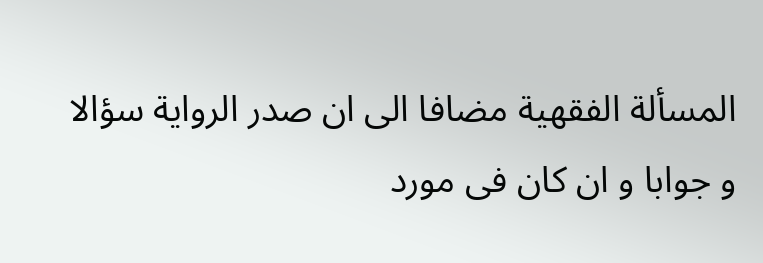المسألة الفقهية مضافا الى ان صدر الرواية سؤالا و جوابا و ان كان فى مورد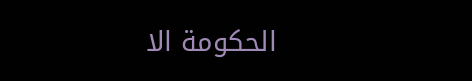الحكومة الا